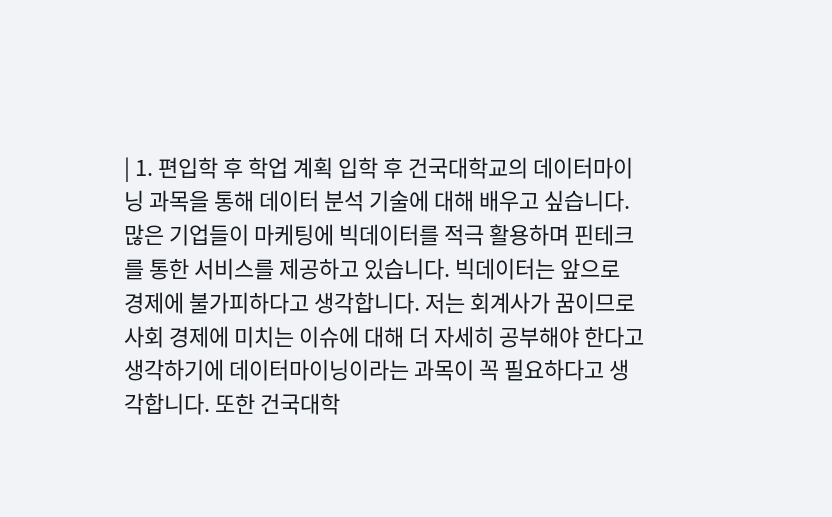| 1. 편입학 후 학업 계획 입학 후 건국대학교의 데이터마이닝 과목을 통해 데이터 분석 기술에 대해 배우고 싶습니다. 많은 기업들이 마케팅에 빅데이터를 적극 활용하며 핀테크를 통한 서비스를 제공하고 있습니다. 빅데이터는 앞으로 경제에 불가피하다고 생각합니다. 저는 회계사가 꿈이므로 사회 경제에 미치는 이슈에 대해 더 자세히 공부해야 한다고 생각하기에 데이터마이닝이라는 과목이 꼭 필요하다고 생각합니다. 또한 건국대학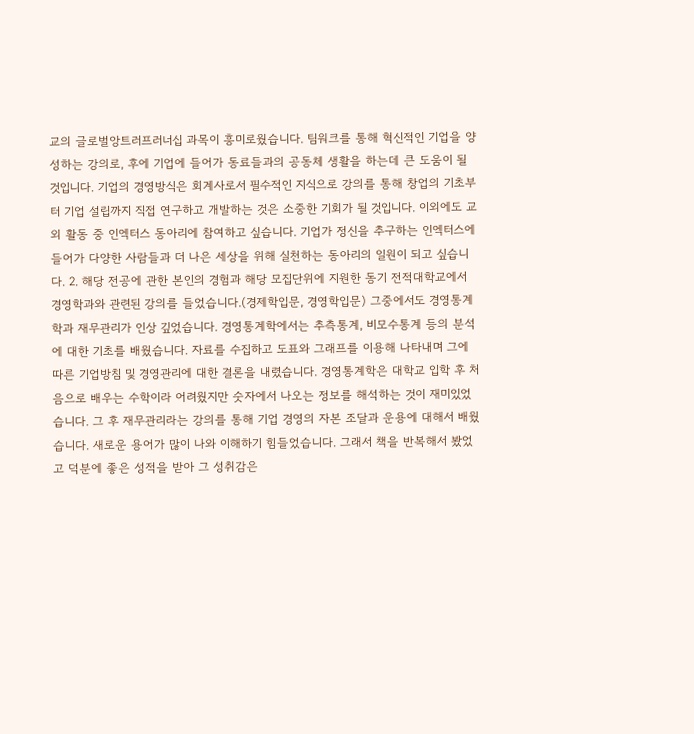교의 글로벌앙트러프러너십 과목이 흥미로웠습니다. 팀워크를 통해 혁신적인 기업을 양성하는 강의로, 후에 기업에 들어가 동료들과의 공동체 생활을 하는데 큰 도움이 될 것입니다. 기업의 경영방식은 회계사로서 필수적인 지식으로 강의를 통해 창업의 기초부터 기업 설립까지 직접 연구하고 개발하는 것은 소중한 기회가 될 것입니다. 이외에도 교외 활동 중 인엑터스 동아리에 참여하고 싶습니다. 기업가 정신을 추구하는 인엑터스에 들어가 다양한 사람들과 더 나은 세상을 위해 실천하는 동아리의 일원이 되고 싶습니다. 2. 해당 전공에 관한 본인의 경험과 해당 모집단위에 지원한 동기 전적대학교에서 경영학과와 관련된 강의를 들었습니다.(경제학입문, 경영학입문) 그중에서도 경영통계학과 재무관리가 인상 깊었습니다. 경영통계학에서는 추측통계, 비모수통계 등의 분석에 대한 기초를 배웠습니다. 자료를 수집하고 도표와 그래프를 이용해 나타내며 그에 따른 기업방침 및 경영관리에 대한 결론을 내렸습니다. 경영통계학은 대학교 입학 후 처음으로 배우는 수학이라 어려웠지만 숫자에서 나오는 정보를 해석하는 것이 재미있었습니다. 그 후 재무관리라는 강의를 통해 기업 경영의 자본 조달과 운용에 대해서 배웠습니다. 새로운 용어가 많이 나와 이해하기 힘들었습니다. 그래서 책을 반복해서 봤었고 덕분에 좋은 성적을 받아 그 성취감은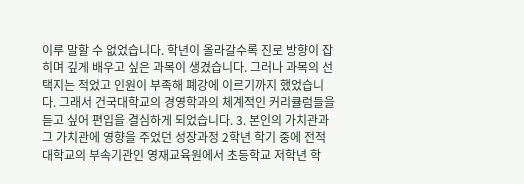이루 말할 수 없었습니다. 학년이 올라갈수록 진로 방향이 잡히며 깊게 배우고 싶은 과목이 생겼습니다. 그러나 과목의 선택지는 적었고 인원이 부족해 폐강에 이르기까지 했었습니다. 그래서 건국대학교의 경영학과의 체계적인 커리큘럼들을 듣고 싶어 편입을 결심하게 되었습니다. 3. 본인의 가치관과 그 가치관에 영향을 주었던 성장과정 2학년 학기 중에 전적대학교의 부속기관인 영재교육원에서 초등학교 저학년 학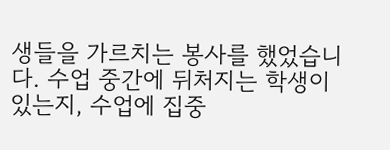생들을 가르치는 봉사를 했었습니다. 수업 중간에 뒤처지는 학생이 있는지, 수업에 집중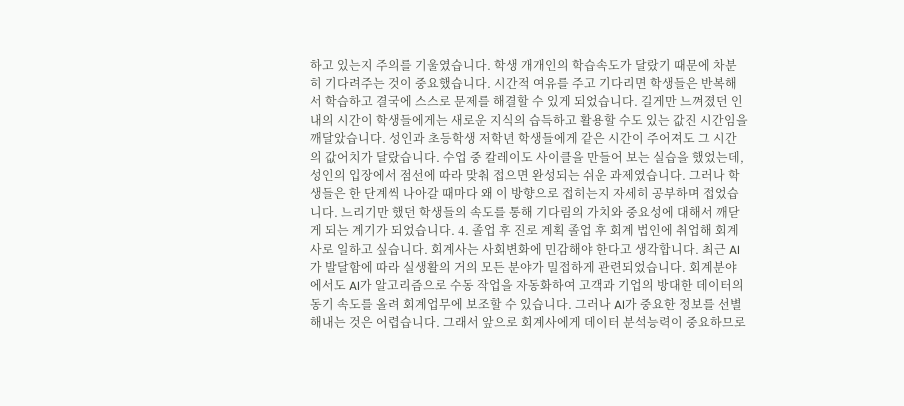하고 있는지 주의를 기울였습니다. 학생 개개인의 학습속도가 달랐기 때문에 차분히 기다려주는 것이 중요했습니다. 시간적 여유를 주고 기다리면 학생들은 반복해서 학습하고 결국에 스스로 문제를 해결할 수 있게 되었습니다. 길게만 느껴졌던 인내의 시간이 학생들에게는 새로운 지식의 습득하고 활용할 수도 있는 값진 시간임을 깨달았습니다. 성인과 초등학생 저학년 학생들에게 같은 시간이 주어져도 그 시간의 값어치가 달랐습니다. 수업 중 칼레이도 사이클을 만들어 보는 실습을 했었는데, 성인의 입장에서 점선에 따라 맞춰 접으면 완성되는 쉬운 과제였습니다. 그러나 학생들은 한 단계씩 나아갈 때마다 왜 이 방향으로 접히는지 자세히 공부하며 접었습니다. 느리기만 했던 학생들의 속도를 통해 기다림의 가치와 중요성에 대해서 깨닫게 되는 계기가 되었습니다. 4. 졸업 후 진로 계획 졸업 후 회계 법인에 취업해 회계사로 일하고 싶습니다. 회계사는 사회변화에 민감해야 한다고 생각합니다. 최근 AI가 발달함에 따라 실생활의 거의 모든 분야가 밀접하게 관련되었습니다. 회계분야에서도 AI가 알고리즘으로 수동 작업을 자동화하여 고객과 기업의 방대한 데이터의 동기 속도를 올려 회계업무에 보조할 수 있습니다. 그러나 AI가 중요한 정보를 선별해내는 것은 어렵습니다. 그래서 앞으로 회계사에게 데이터 분석능력이 중요하므로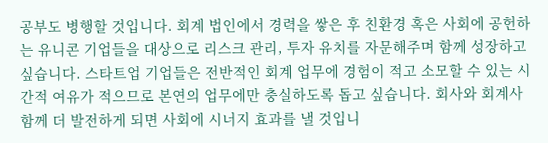공부도 병행할 것입니다. 회계 법인에서 경력을 쌓은 후 친환경 혹은 사회에 공헌하는 유니콘 기업들을 대상으로 리스크 관리, 투자 유치를 자문해주며 함께 성장하고 싶습니다. 스타트업 기업들은 전반적인 회계 업무에 경험이 적고 소모할 수 있는 시간적 여유가 적으므로 본연의 업무에만 충실하도록 돕고 싶습니다. 회사와 회계사 함께 더 발전하게 되면 사회에 시너지 효과를 낼 것입니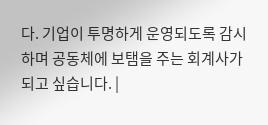다. 기업이 투명하게 운영되도록 감시하며 공동체에 보탬을 주는 회계사가 되고 싶습니다. |